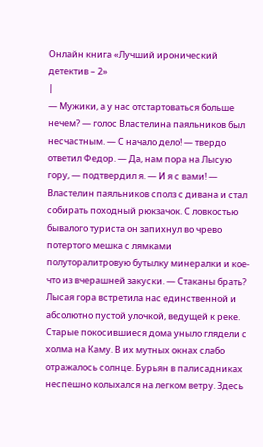Онлайн книга «Лучший иронический детектив – 2»
|
— Мужики, а у нас отстартоваться больше нечем? — голос Властелина паяльников был несчастным. — С начало дело! — твердо ответил Федор. — Да, нам пора на Лысую гору, — подтвердил я. — И я с вами! — Властелин паяльников сполз с дивана и стал собирать походный рюкзачок. С ловкостью бывалого туриста он запихнул во чрево потертого мешка с лямками полуторалитровую бутылку минералки и кое-что из вчерашней закуски. — Стаканы брать? Лысая гора встретила нас единственной и абсолютно пустой улочкой, ведущей к реке. Старые покосившиеся дома уныло глядели с холма на Каму. В их мутных окнах слабо отражалось солнце. Бурьян в палисадниках неспешно колыхался на легком ветру. Здесь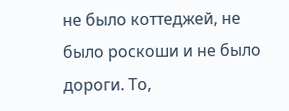не было коттеджей, не было роскоши и не было дороги. То,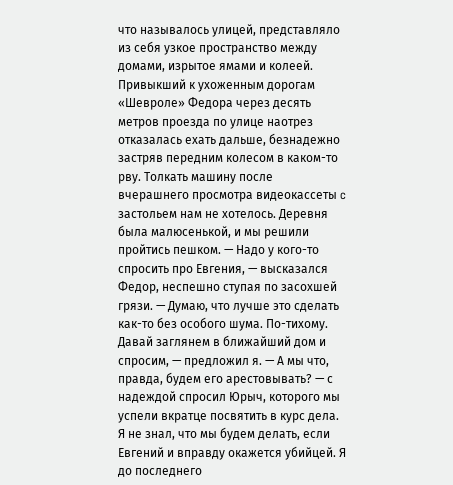что называлось улицей, представляло из себя узкое пространство между домами, изрытое ямами и колеей. Привыкший к ухоженным дорогам «Шевроле» Федора через десять метров проезда по улице наотрез отказалась ехать дальше, безнадежно застряв передним колесом в каком-то рву. Толкать машину после вчерашнего просмотра видеокассеты c застольем нам не хотелось. Деревня была малюсенькой, и мы решили пройтись пешком. — Надо у кого-то спросить про Евгения, — высказался Федор, неспешно ступая по засохшей грязи. — Думаю, что лучше это сделать как-то без особого шума. По-тихому. Давай заглянем в ближайший дом и спросим, — предложил я. — А мы что, правда, будем его арестовывать? — с надеждой спросил Юрыч, которого мы успели вкратце посвятить в курс дела. Я не знал, что мы будем делать, если Евгений и вправду окажется убийцей. Я до последнего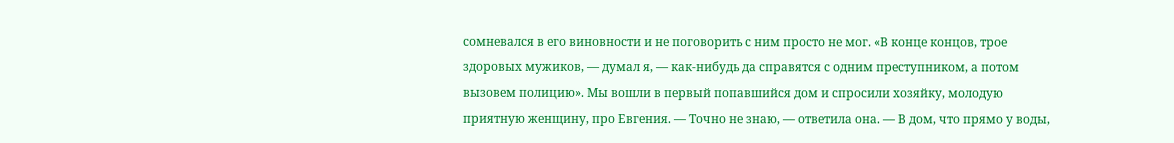сомневался в его виновности и не поговорить с ним просто не мог. «В конце концов, трое здоровых мужиков, — думал я, — как-нибудь да справятся с одним преступником, а потом вызовем полицию». Мы вошли в первый попавшийся дом и спросили хозяйку, молодую приятную женщину, про Евгения. — Точно не знаю, — ответила она. — В дом, что прямо у воды,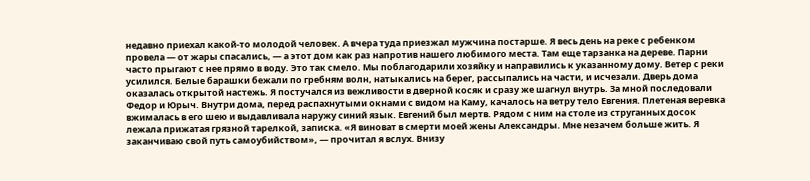недавно приехал какой-то молодой человек. А вчера туда приезжал мужчина постарше. Я весь день на реке с ребенком провела — от жары спасались, — а этот дом как раз напротив нашего любимого места. Там еще тарзанка на дереве. Парни часто прыгают с нее прямо в воду. Это так смело. Мы поблагодарили хозяйку и направились к указанному дому. Ветер с реки усилился. Белые барашки бежали по гребням волн, натыкались на берег, рассыпались на части, и исчезали. Дверь дома оказалась открытой настежь. Я постучался из вежливости в дверной косяк и сразу же шагнул внутрь. За мной последовали Федор и Юрыч. Внутри дома, перед распахнутыми окнами с видом на Каму, качалось на ветру тело Евгения. Плетеная веревка вжималась в его шею и выдавливала наружу синий язык. Евгений был мертв. Рядом с ним на столе из струганных досок лежала прижатая грязной тарелкой, записка. «Я виноват в смерти моей жены Александры. Мне незачем больше жить. Я заканчиваю свой путь самоубийством», — прочитал я вслух. Внизу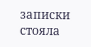записки стояла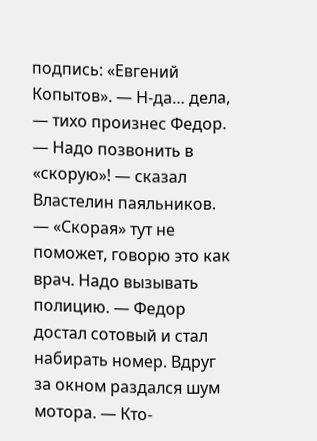подпись: «Евгений Копытов». — Н-да… дела, — тихо произнес Федор. — Надо позвонить в «скорую»! — сказал Властелин паяльников. — «Скорая» тут не поможет, говорю это как врач. Надо вызывать полицию. — Федор достал сотовый и стал набирать номер. Вдруг за окном раздался шум мотора. — Кто-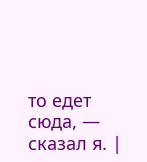то едет сюда, — сказал я. |